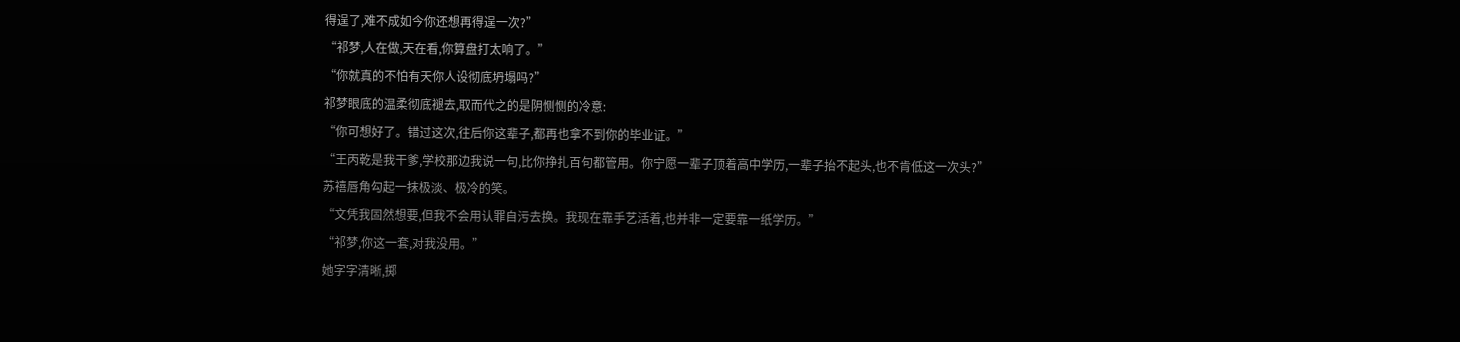得逞了,难不成如今你还想再得逞一次?”
“祁梦,人在做,天在看,你算盘打太响了。”
“你就真的不怕有天你人设彻底坍塌吗?”
祁梦眼底的温柔彻底褪去,取而代之的是阴恻恻的冷意:
“你可想好了。错过这次,往后你这辈子,都再也拿不到你的毕业证。”
“王丙乾是我干爹,学校那边我说一句,比你挣扎百句都管用。你宁愿一辈子顶着高中学历,一辈子抬不起头,也不肯低这一次头?”
苏禧唇角勾起一抹极淡、极冷的笑。
“文凭我固然想要,但我不会用认罪自污去换。我现在靠手艺活着,也并非一定要靠一纸学历。”
“祁梦,你这一套,对我没用。”
她字字清晰,掷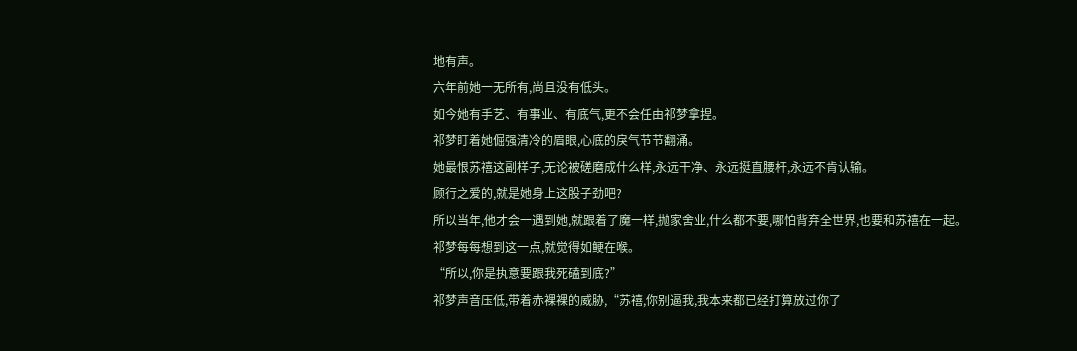地有声。
六年前她一无所有,尚且没有低头。
如今她有手艺、有事业、有底气,更不会任由祁梦拿捏。
祁梦盯着她倔强清冷的眉眼,心底的戾气节节翻涌。
她最恨苏禧这副样子,无论被磋磨成什么样,永远干净、永远挺直腰杆,永远不肯认输。
顾行之爱的,就是她身上这股子劲吧?
所以当年,他才会一遇到她,就跟着了魔一样,抛家舍业,什么都不要,哪怕背弃全世界,也要和苏禧在一起。
祁梦每每想到这一点,就觉得如鲠在喉。
“所以,你是执意要跟我死磕到底?”
祁梦声音压低,带着赤裸裸的威胁,“苏禧,你别逼我,我本来都已经打算放过你了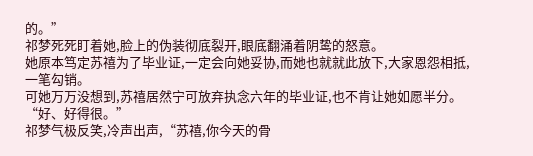的。”
祁梦死死盯着她,脸上的伪装彻底裂开,眼底翻涌着阴鸷的怒意。
她原本笃定苏禧为了毕业证,一定会向她妥协,而她也就就此放下,大家恩怨相抵,一笔勾销。
可她万万没想到,苏禧居然宁可放弃执念六年的毕业证,也不肯让她如愿半分。
“好、好得很。”
祁梦气极反笑,冷声出声,“苏禧,你今天的骨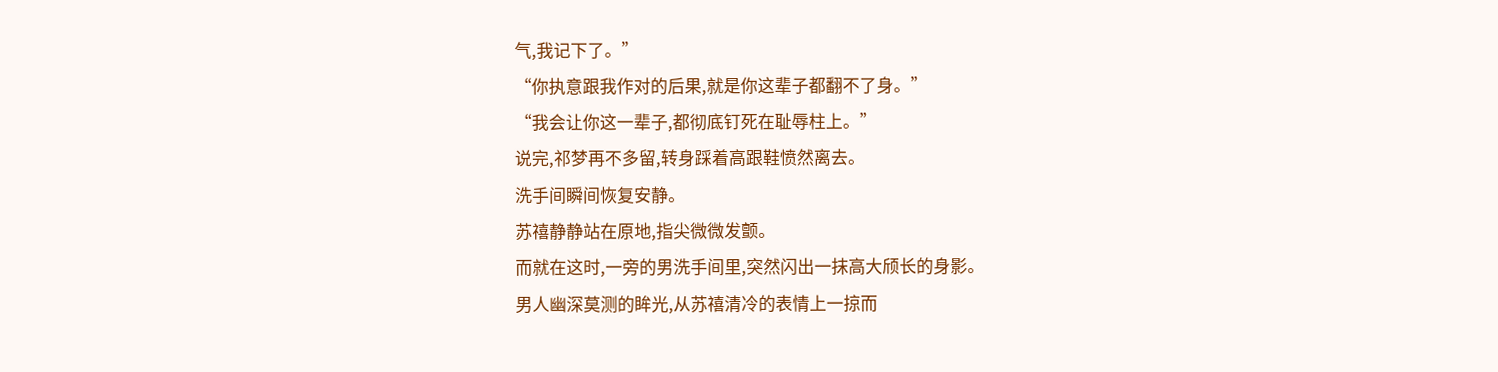气,我记下了。”
“你执意跟我作对的后果,就是你这辈子都翻不了身。”
“我会让你这一辈子,都彻底钉死在耻辱柱上。”
说完,祁梦再不多留,转身踩着高跟鞋愤然离去。
洗手间瞬间恢复安静。
苏禧静静站在原地,指尖微微发颤。
而就在这时,一旁的男洗手间里,突然闪出一抹高大颀长的身影。
男人幽深莫测的眸光,从苏禧清冷的表情上一掠而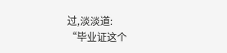过,淡淡道:
“毕业证这个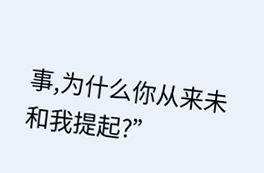事,为什么你从来未和我提起?”